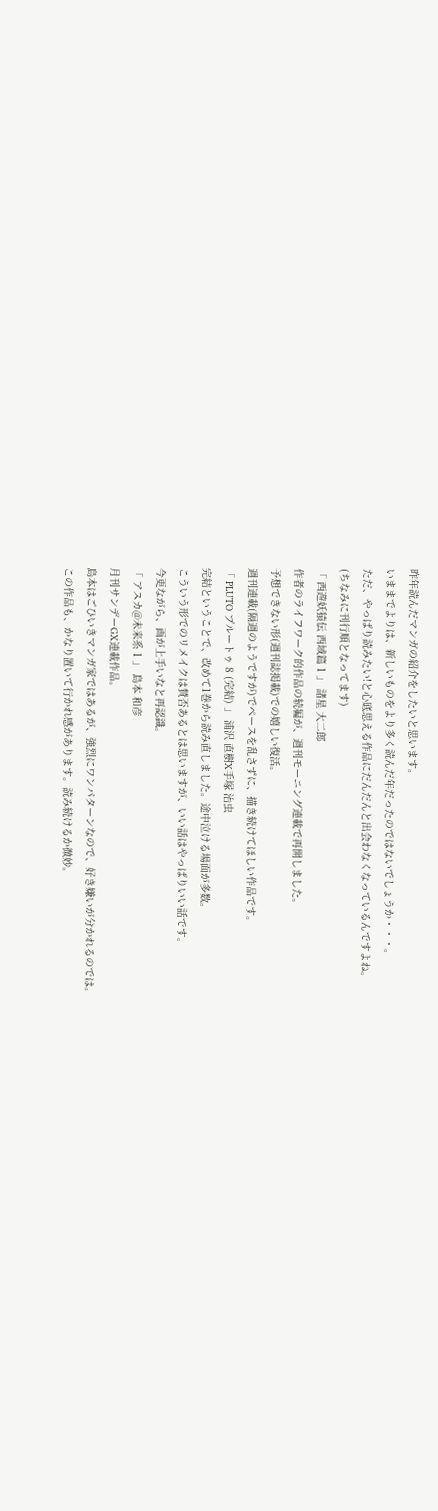昨年読んだマンガの紹介をしたいと思います。
いままでよりは、新しいものをより多く読んだ年だったのではないでしょうか・・・。
ただ、やっぱり読みたい!と心底思える作品にだんだんと出会わなくなっているんですよね。
(ちなみに刊行順となってます)
「 西遊妖猿伝 西域篇 1 」 諸星 大二郎
作者のライフワーク的作品の続編が、週刊モーニング連載で再開しました。
予想できない形(週刊誌掲載)での嬉しい復活。
週刊連載(隔週のようですが)でペースを乱さずに、描き続けてほしい作品です。
「 PLUTO プルートゥ 8 (完結) 」 浦沢 直樹X手塚 治虫
完結ということで、改めて1巻から読み直しました。途中泣ける場面が多数。
こういう形でのリメイクは賛否あるとは思いますが、いい話はやっぱりいい話です。
今更ながら、画が上手いなと再認識。
「 アスカ@未来系 1 」 島本 和彦
月刊サンデーGX連載作品。
島本はごひいきマンガ家ではあるが、強烈にワンパターンなので、好き嫌いが分かれるのでは。
この作品も、かなり置いて行かれ感があります。読み続けるか微妙。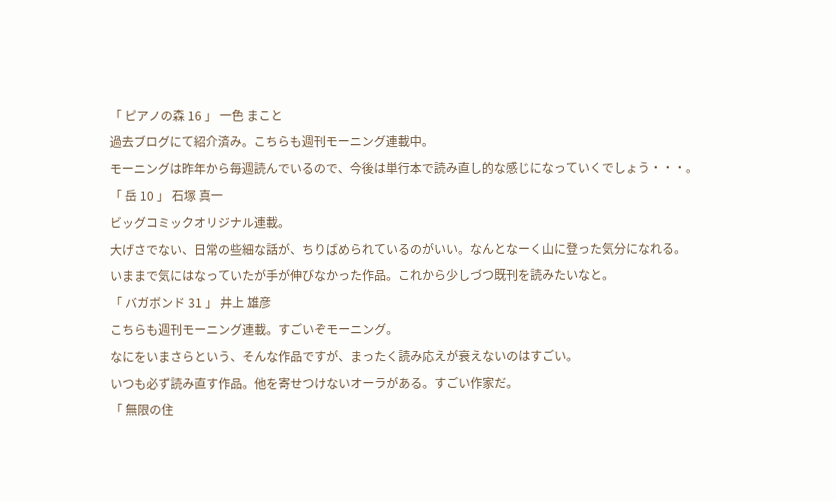「 ピアノの森 16 」 一色 まこと
過去ブログにて紹介済み。こちらも週刊モーニング連載中。
モーニングは昨年から毎週読んでいるので、今後は単行本で読み直し的な感じになっていくでしょう・・・。
「 岳 10 」 石塚 真一
ビッグコミックオリジナル連載。
大げさでない、日常の些細な話が、ちりばめられているのがいい。なんとなーく山に登った気分になれる。
いままで気にはなっていたが手が伸びなかった作品。これから少しづつ既刊を読みたいなと。
「 バガボンド 31 」 井上 雄彦
こちらも週刊モーニング連載。すごいぞモーニング。
なにをいまさらという、そんな作品ですが、まったく読み応えが衰えないのはすごい。
いつも必ず読み直す作品。他を寄せつけないオーラがある。すごい作家だ。
「 無限の住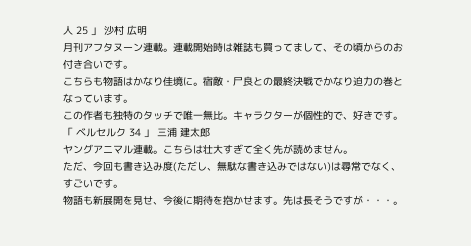人 25 」 沙村 広明
月刊アフタヌーン連載。連載開始時は雑誌も買ってまして、その頃からのお付き合いです。
こちらも物語はかなり佳境に。宿敵・尸良との最終決戦でかなり迫力の巻となっています。
この作者も独特のタッチで唯一無比。キャラクターが個性的で、好きです。
「 ベルセルク 34 」 三浦 建太郎
ヤングアニマル連載。こちらは壮大すぎて全く先が読めません。
ただ、今回も書き込み度(ただし、無駄な書き込みではない)は尋常でなく、すごいです。
物語も新展開を見せ、今後に期待を抱かせます。先は長そうですが・・・。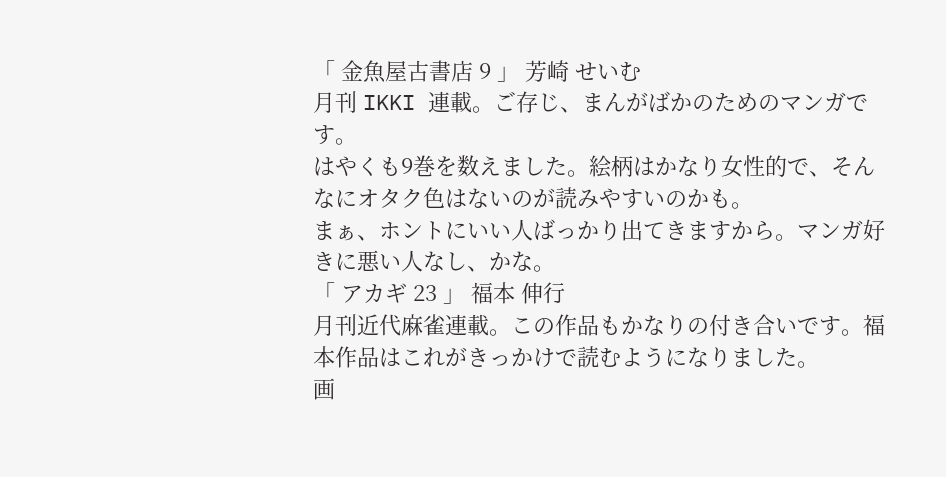「 金魚屋古書店 9 」 芳崎 せいむ
月刊 IKKI 連載。ご存じ、まんがばかのためのマンガです。
はやくも9巻を数えました。絵柄はかなり女性的で、そんなにオタク色はないのが読みやすいのかも。
まぁ、ホントにいい人ばっかり出てきますから。マンガ好きに悪い人なし、かな。
「 アカギ 23 」 福本 伸行
月刊近代麻雀連載。この作品もかなりの付き合いです。福本作品はこれがきっかけで読むようになりました。
画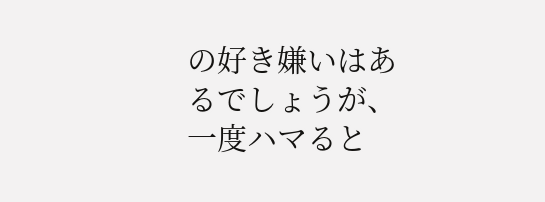の好き嫌いはあるでしょうが、一度ハマると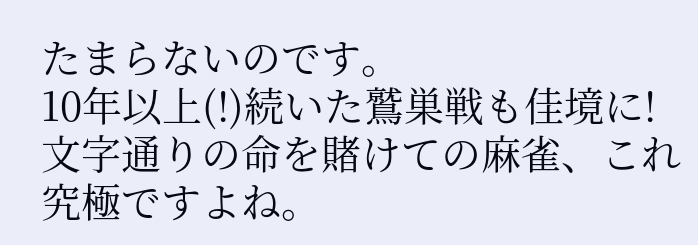たまらないのです。
10年以上(!)続いた鷲巣戦も佳境に!文字通りの命を賭けての麻雀、これ究極ですよね。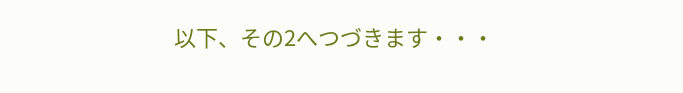以下、その2へつづきます・・・